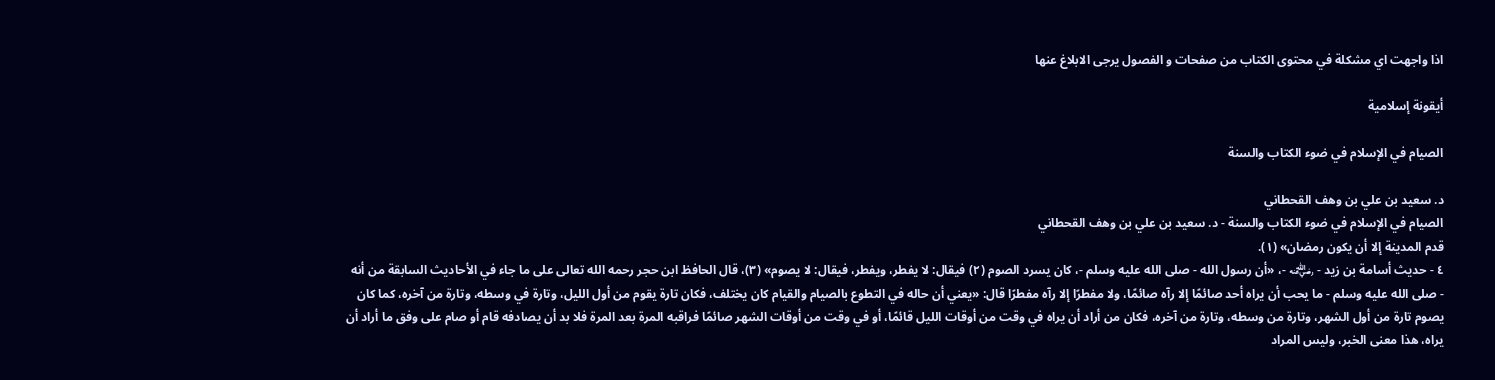اذا واجهت اي مشكلة في محتوى الكتاب من صفحات و الفصول يرجى الابلاغ عنها

أيقونة إسلامية

الصيام في الإسلام في ضوء الكتاب والسنة

د. سعيد بن علي بن وهف القحطاني
الصيام في الإسلام في ضوء الكتاب والسنة - د. سعيد بن علي بن وهف القحطاني
قدم المدينة إلا أن يكون رمضان» (١).
٤ - حديث أسامة بن زيد - ﵁ -، «أن رسول الله - صلى الله عليه وسلم -، كان يسرد الصوم (٢) فيقال: لا يفطر، ويفطر، فيقال: لا يصوم» (٣)، قال الحافظ ابن حجر رحمه الله تعالى على ما جاء في الأحاديث السابقة من أنه - صلى الله عليه وسلم - ما يحب أن يراه أحد صائمًا إلا رآه صائمًا، ولا مفطرًا إلا رآه مفطرًا قال: «يعني أن حاله في التطوع بالصيام والقيام كان يختلف، فكان تارة يقوم من أول الليل، وتارة في وسطه، وتارة من آخره، كما كان يصوم تارة من أول الشهر، وتارة من وسطه، وتارة من آخره، فكان من أراد أن يراه في وقت من أوقات الليل قائمًا، أو في وقت من أوقات الشهر صائمًا فراقبه المرة بعد المرة فلا بد أن يصادفه قام أو صام على وفق ما أراد أن يراه، هذا معنى الخبر، وليس المراد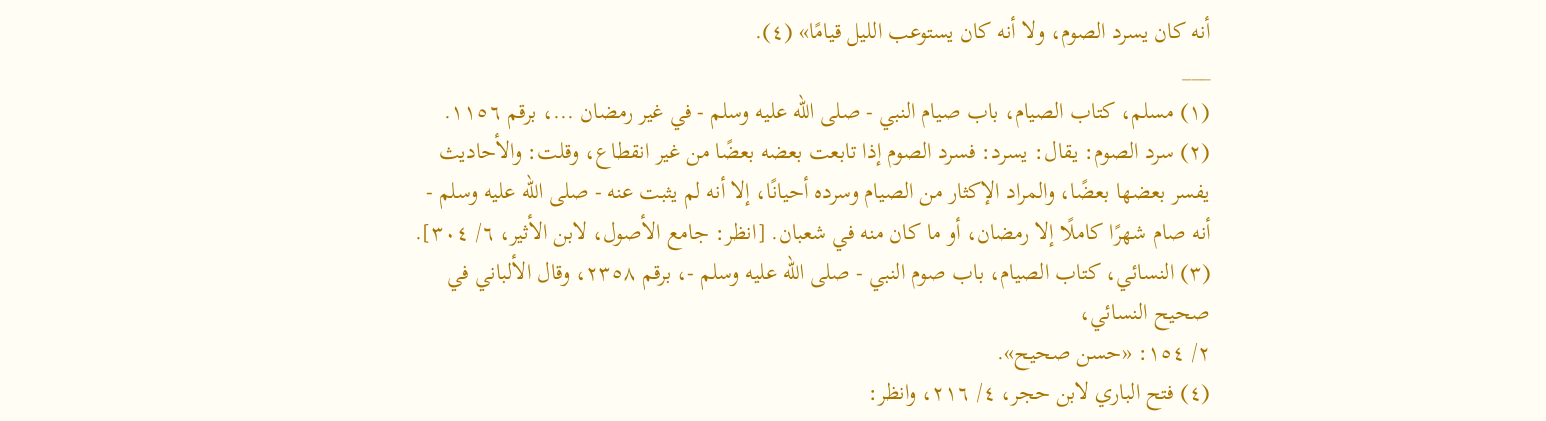أنه كان يسرد الصوم، ولا أنه كان يستوعب الليل قيامًا» (٤).
___
(١) مسلم، كتاب الصيام، باب صيام النبي - صلى الله عليه وسلم - في غير رمضان ...، برقم ١١٥٦.
(٢) سرد الصوم: يقال: يسرد: فسرد الصوم إذا تابعت بعضه بعضًا من غير انقطاع، وقلت: والأحاديث يفسر بعضها بعضًا، والمراد الإكثار من الصيام وسرده أحيانًا، إلا أنه لم يثبت عنه - صلى الله عليه وسلم - أنه صام شهرًا كاملًا إلا رمضان، أو ما كان منه في شعبان. [انظر: جامع الأصول، لابن الأثير، ٦/ ٣٠٤].
(٣) النسائي، كتاب الصيام، باب صوم النبي - صلى الله عليه وسلم -، برقم ٢٣٥٨، وقال الألباني في صحيح النسائي،
٢/ ١٥٤: «حسن صحيح».
(٤) فتح الباري لابن حجر، ٤/ ٢١٦، وانظر: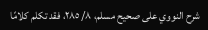شرح النووي على صحيح مسلم، ٨/ ٢٨٥، فقد تكلم كلامًا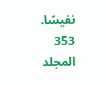نفيسًا.
353
المجلد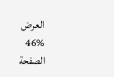العرض
46%
الصفحة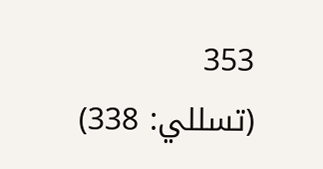353
(تسللي: 338)